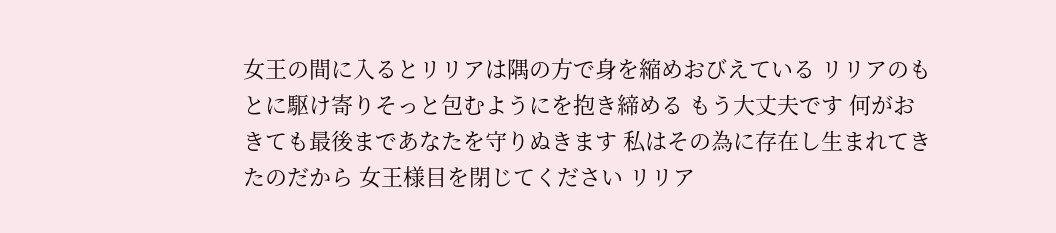女王の間に入るとリリアは隅の方で身を縮めおびえている リリアのもとに駆け寄りそっと包むようにを抱き締める もう大丈夫です 何がおきても最後まであなたを守りぬきます 私はその為に存在し生まれてきたのだから 女王様目を閉じてください リリア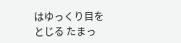はゆっくり目をとじる たまっ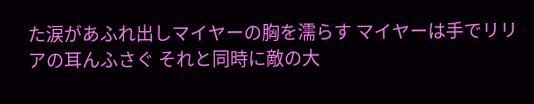た涙があふれ出しマイヤーの胸を濡らす マイヤーは手でリリアの耳んふさぐ それと同時に敵の大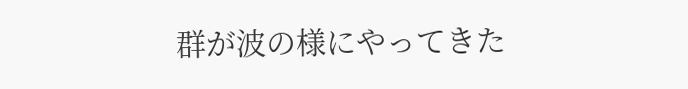群が波の様にやってきた